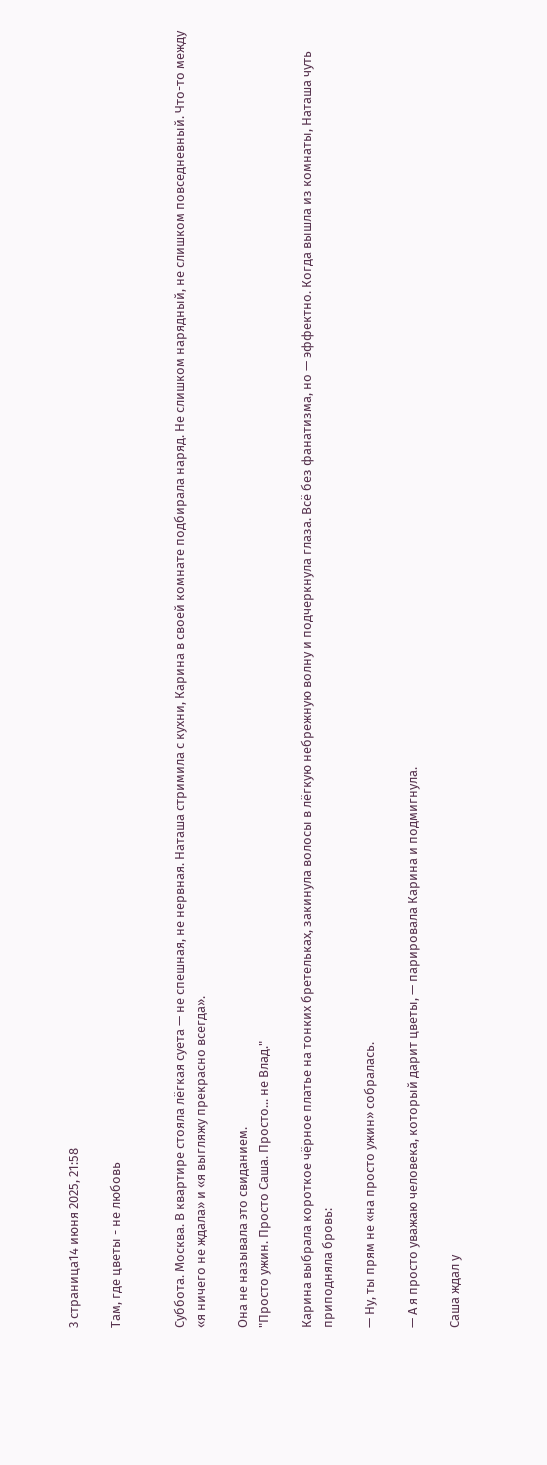3 страница14 июня 2025, 21:58

Там, где цветы - не любовь


Суббота. Москва. В квартире стояла лёгкая суета — не спешная, не нервная. Наташа стримила с кухни, Карина в своей комнате подбирала наряд. Не слишком нарядный, не слишком повседневный. Что-то между «я ничего не ждала» и «я выгляжу прекрасно всегда».

Она не называла это свиданием.
"Просто ужин. Просто Саша. Просто... не Влад."

Карина выбрала короткое чёрное платье на тонких бретельках, закинула волосы в лёгкую небрежную волну и подчеркнула глаза. Всё без фанатизма, но — эффектно. Когда вышла из комнаты, Наташа чуть приподняла бровь:

— Ну, ты прям не «на просто ужин» собралась.

— А я просто уважаю человека, который дарит цветы, — парировала Карина и подмигнула.

Саша ждал у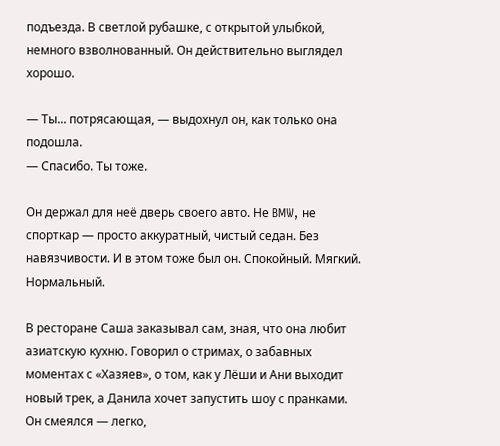подъезда. В светлой рубашке, с открытой улыбкой, немного взволнованный. Он действительно выглядел хорошо.

— Ты... потрясающая, — выдохнул он, как только она подошла.
— Спасибо. Ты тоже.

Он держал для неё дверь своего авто. Не BMW, не спорткар — просто аккуратный, чистый седан. Без навязчивости. И в этом тоже был он. Спокойный. Мягкий. Нормальный.

В ресторане Саша заказывал сам, зная, что она любит азиатскую кухню. Говорил о стримах, о забавных моментах с «Хазяев», о том, как у Лёши и Ани выходит новый трек, а Данила хочет запустить шоу с пранками. Он смеялся — легко,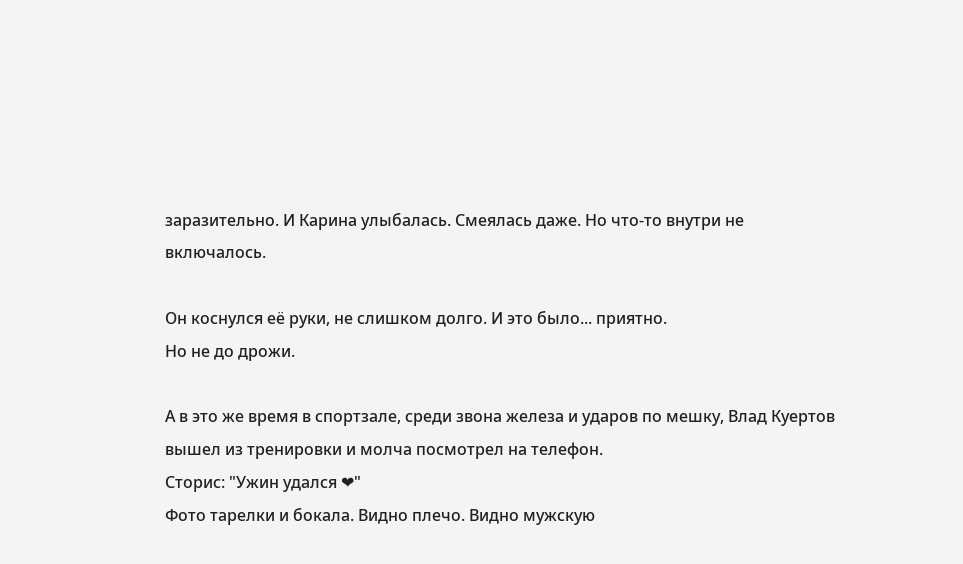заразительно. И Карина улыбалась. Смеялась даже. Но что-то внутри не включалось.

Он коснулся её руки, не слишком долго. И это было... приятно.
Но не до дрожи.

А в это же время в спортзале, среди звона железа и ударов по мешку, Влад Куертов вышел из тренировки и молча посмотрел на телефон.
Сторис: "Ужин удался ❤"
Фото тарелки и бокала. Видно плечо. Видно мужскую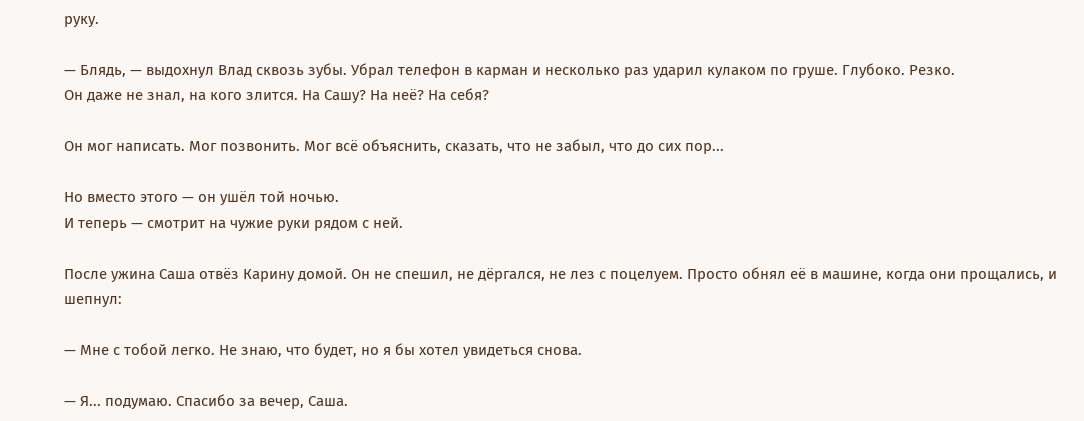руку.

— Блядь, — выдохнул Влад сквозь зубы. Убрал телефон в карман и несколько раз ударил кулаком по груше. Глубоко. Резко.
Он даже не знал, на кого злится. На Сашу? На неё? На себя?

Он мог написать. Мог позвонить. Мог всё объяснить, сказать, что не забыл, что до сих пор...

Но вместо этого — он ушёл той ночью.
И теперь — смотрит на чужие руки рядом с ней.

После ужина Саша отвёз Карину домой. Он не спешил, не дёргался, не лез с поцелуем. Просто обнял её в машине, когда они прощались, и шепнул:

— Мне с тобой легко. Не знаю, что будет, но я бы хотел увидеться снова.

— Я... подумаю. Спасибо за вечер, Саша.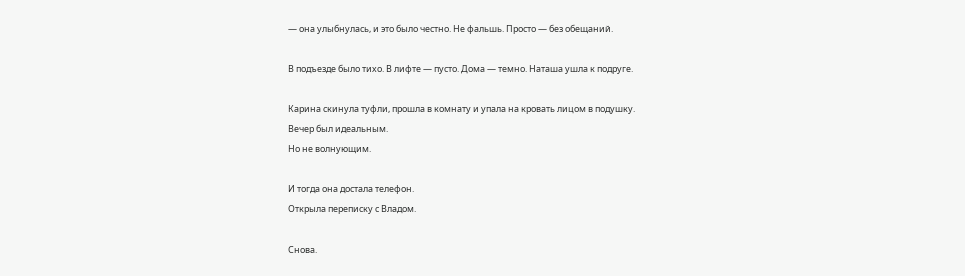— она улыбнулась, и это было честно. Не фальшь. Просто — без обещаний.

В подъезде было тихо. В лифте — пусто. Дома — темно. Наташа ушла к подруге.

Карина скинула туфли, прошла в комнату и упала на кровать лицом в подушку.
Вечер был идеальным.
Но не волнующим.

И тогда она достала телефон.
Открыла переписку с Владом.

Снова.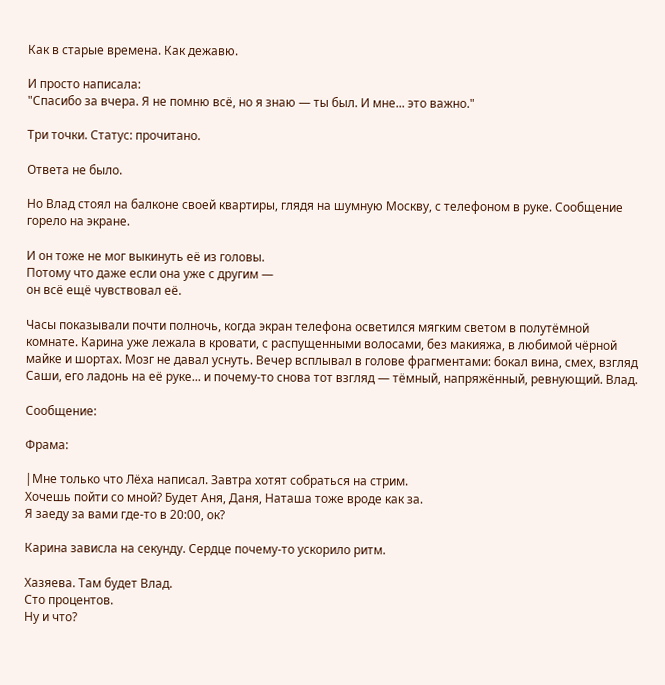Как в старые времена. Как дежавю.

И просто написала:
"Спасибо за вчера. Я не помню всё, но я знаю — ты был. И мне... это важно."

Три точки. Статус: прочитано.

Ответа не было.

Но Влад стоял на балконе своей квартиры, глядя на шумную Москву, с телефоном в руке. Сообщение горело на экране.

И он тоже не мог выкинуть её из головы.
Потому что даже если она уже с другим —
он всё ещё чувствовал её.

Часы показывали почти полночь, когда экран телефона осветился мягким светом в полутёмной комнате. Карина уже лежала в кровати, с распущенными волосами, без макияжа, в любимой чёрной майке и шортах. Мозг не давал уснуть. Вечер всплывал в голове фрагментами: бокал вина, смех, взгляд Саши, его ладонь на её руке... и почему-то снова тот взгляд — тёмный, напряжённый, ревнующий. Влад.

Сообщение:

Фрама:

|Мне только что Лёха написал. Завтра хотят собраться на стрим.
Хочешь пойти со мной? Будет Аня, Даня, Наташа тоже вроде как за.
Я заеду за вами где-то в 20:00, ок?

Карина зависла на секунду. Сердце почему-то ускорило ритм.

Хазяева. Там будет Влад.
Сто процентов.
Ну и что?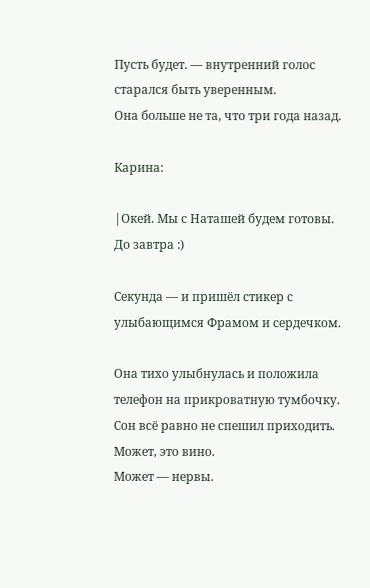Пусть будет. — внутренний голос старался быть уверенным.
Она больше не та, что три года назад.

Карина:

|Окей. Мы с Наташей будем готовы. До завтра :)

Секунда — и пришёл стикер с улыбающимся Фрамом и сердечком.

Она тихо улыбнулась и положила телефон на прикроватную тумбочку.
Сон всё равно не спешил приходить.
Может, это вино.
Может — нервы.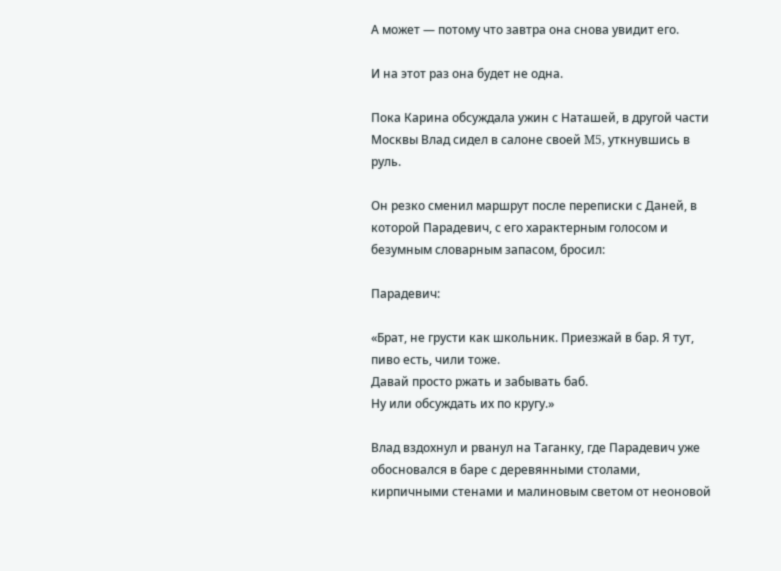А может — потому что завтра она снова увидит его.

И на этот раз она будет не одна.

Пока Карина обсуждала ужин с Наташей, в другой части Москвы Влад сидел в салоне своей M5, уткнувшись в руль.

Он резко сменил маршрут после переписки с Даней, в которой Парадевич, с его характерным голосом и безумным словарным запасом, бросил:

Парадевич:

«Брат, не грусти как школьник. Приезжай в бар. Я тут, пиво есть, чили тоже.
Давай просто ржать и забывать баб.
Ну или обсуждать их по кругу.»

Влад вздохнул и рванул на Таганку, где Парадевич уже обосновался в баре с деревянными столами, кирпичными стенами и малиновым светом от неоновой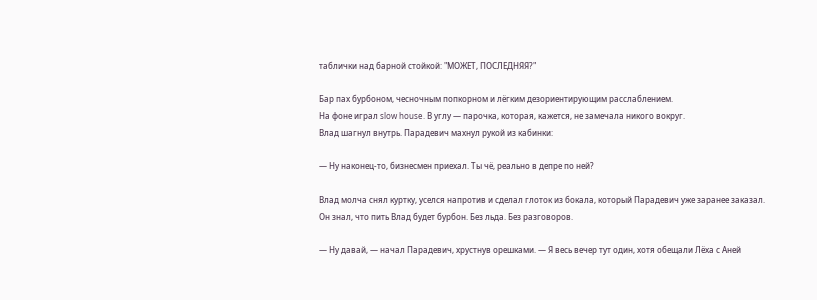таблички над барной стойкой: "МОЖЕТ, ПОСЛЕДНЯЯ?"

Бар пах бурбоном, чесночным попкорном и лёгким дезориентирующим расслаблением.
На фоне играл slow house. В углу — парочка, которая, кажется, не замечала никого вокруг.
Влад шагнул внутрь. Парадевич махнул рукой из кабинки:

— Ну наконец-то, бизнесмен приехал. Ты чё, реально в депре по ней?

Влад молча снял куртку, уселся напротив и сделал глоток из бокала, который Парадевич уже заранее заказал. Он знал, что пить Влад будет бурбон. Без льда. Без разговоров.

— Ну давай, — начал Парадевич, хрустнув орешками. — Я весь вечер тут один, хотя обещали Лёха с Аней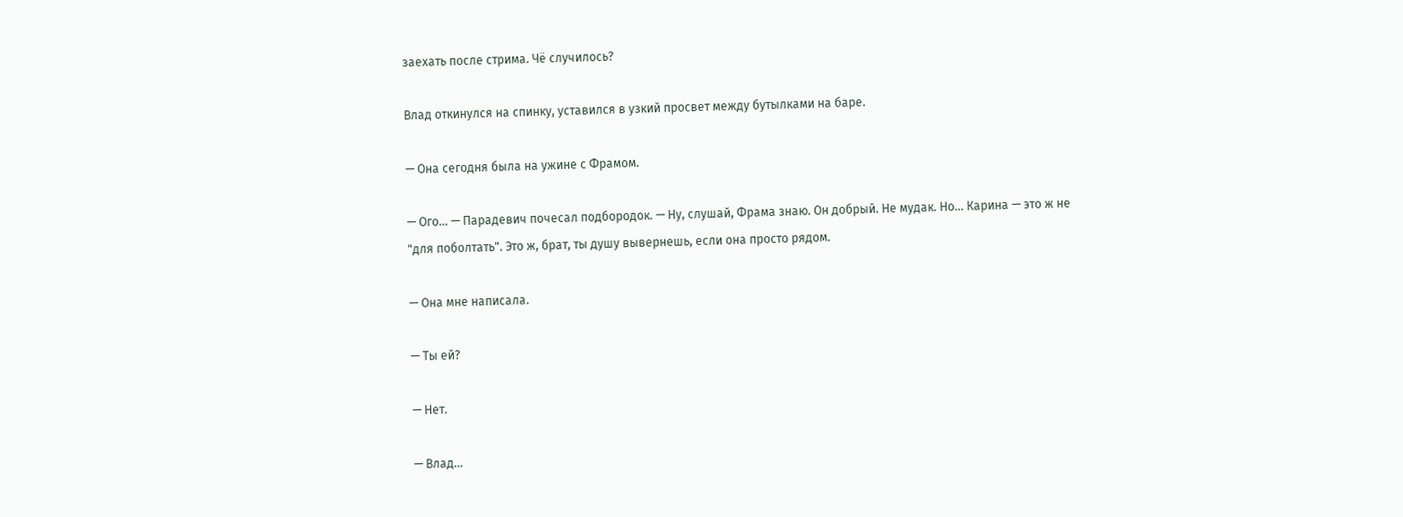заехать после стрима. Чё случилось?

Влад откинулся на спинку, уставился в узкий просвет между бутылками на баре.

— Она сегодня была на ужине с Фрамом.

— Ого... — Парадевич почесал подбородок. — Ну, слушай, Фрама знаю. Он добрый. Не мудак. Но... Карина — это ж не "для поболтать". Это ж, брат, ты душу вывернешь, если она просто рядом.

— Она мне написала.

— Ты ей?

— Нет.

— Влад...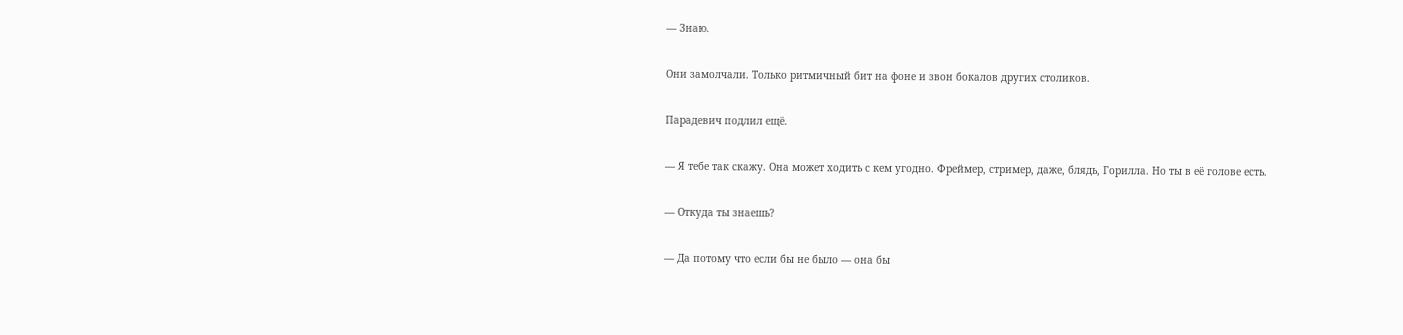— Знаю.

Они замолчали. Только ритмичный бит на фоне и звон бокалов других столиков.

Парадевич подлил ещё.

— Я тебе так скажу. Она может ходить с кем угодно. Фреймер, стример, даже, блядь, Горилла. Но ты в её голове есть.

— Откуда ты знаешь?

— Да потому что если бы не было — она бы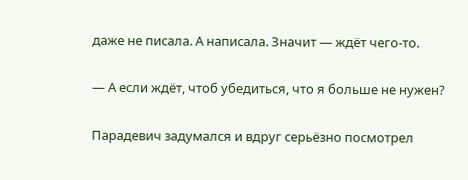даже не писала. А написала. Значит — ждёт чего-то.

— А если ждёт, чтоб убедиться, что я больше не нужен?

Парадевич задумался и вдруг серьёзно посмотрел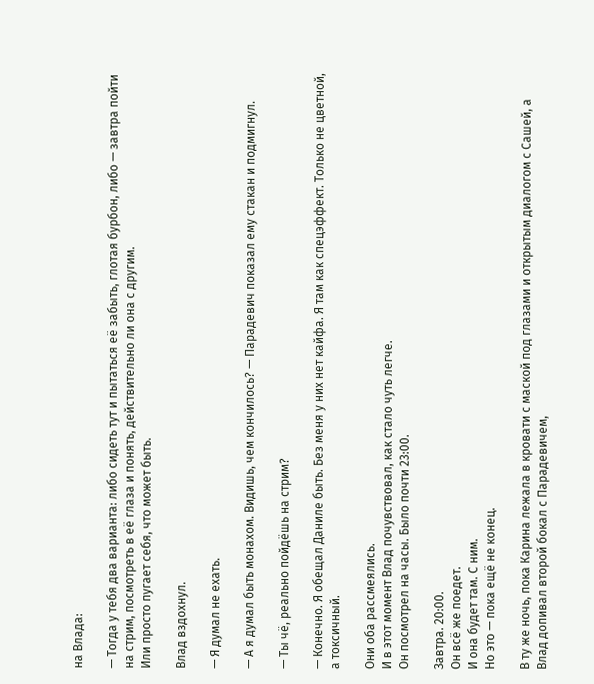на Влада:

— Тогда у тебя два варианта: либо сидеть тут и пытаться её забыть, глотая бурбон, либо — завтра пойти на стрим, посмотреть в её глаза и понять, действительно ли она с другим.
Или просто пугает себя, что может быть.

Влад вздохнул.

— Я думал не ехать.

— А я думал быть монахом. Видишь, чем кончилось? — Парадевич показал ему стакан и подмигнул.

— Ты чё, реально пойдёшь на стрим?

— Конечно. Я обещал Даниле быть. Без меня у них нет кайфа. Я там как спецэффект. Только не цветной, а токсичный.

Они оба рассмеялись.
И в этот момент Влад почувствовал, как стало чуть легче.
Он посмотрел на часы. Было почти 23:00.

Завтра. 20:00.
Он всё же поедет.
И она будет там. С ним.
Но это — пока ещё не конец.

В ту же ночь, пока Карина лежала в кровати с маской под глазами и открытым диалогом с Сашей, а Влад допивал второй бокал с Парадевичем,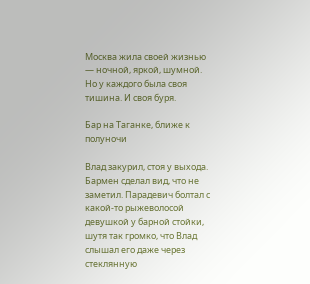Москва жила своей жизнью — ночной, яркой, шумной. Но у каждого была своя тишина. И своя буря.

Бар на Таганке, ближе к полуночи

Влад закурил, стоя у выхода. Бармен сделал вид, что не заметил. Парадевич болтал с какой-то рыжеволосой девушкой у барной стойки, шутя так громко, что Влад слышал его даже через стеклянную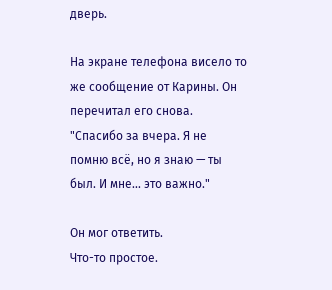дверь.

На экране телефона висело то же сообщение от Карины. Он перечитал его снова.
"Спасибо за вчера. Я не помню всё, но я знаю — ты был. И мне... это важно."

Он мог ответить.
Что-то простое.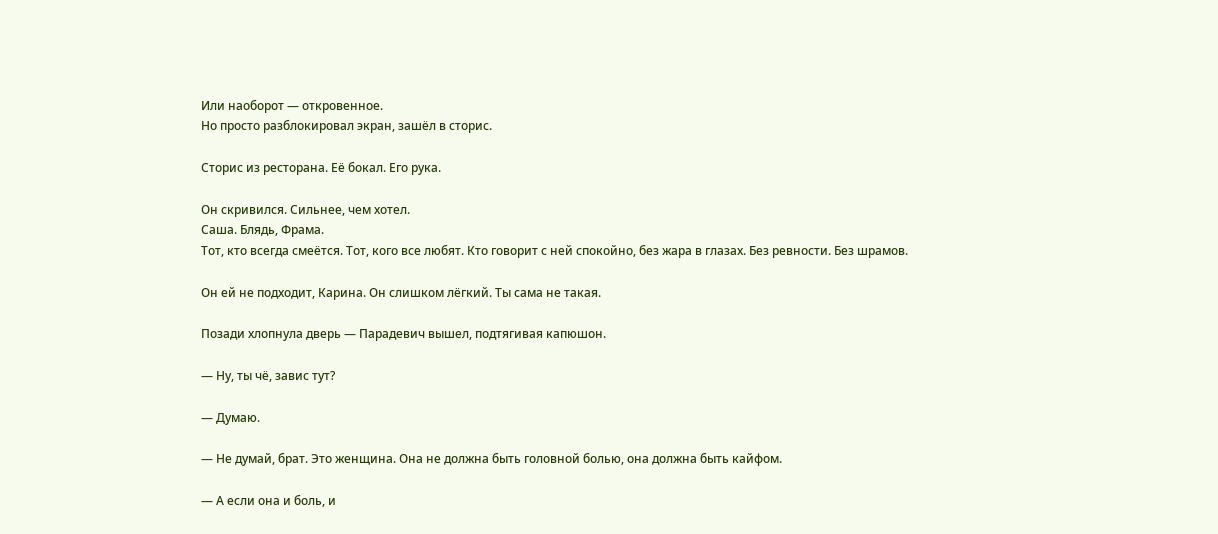Или наоборот — откровенное.
Но просто разблокировал экран, зашёл в сторис.

Сторис из ресторана. Её бокал. Его рука.

Он скривился. Сильнее, чем хотел.
Саша. Блядь, Фрама.
Тот, кто всегда смеётся. Тот, кого все любят. Кто говорит с ней спокойно, без жара в глазах. Без ревности. Без шрамов.

Он ей не подходит, Карина. Он слишком лёгкий. Ты сама не такая.

Позади хлопнула дверь — Парадевич вышел, подтягивая капюшон.

— Ну, ты чё, завис тут?

— Думаю.

— Не думай, брат. Это женщина. Она не должна быть головной болью, она должна быть кайфом.

— А если она и боль, и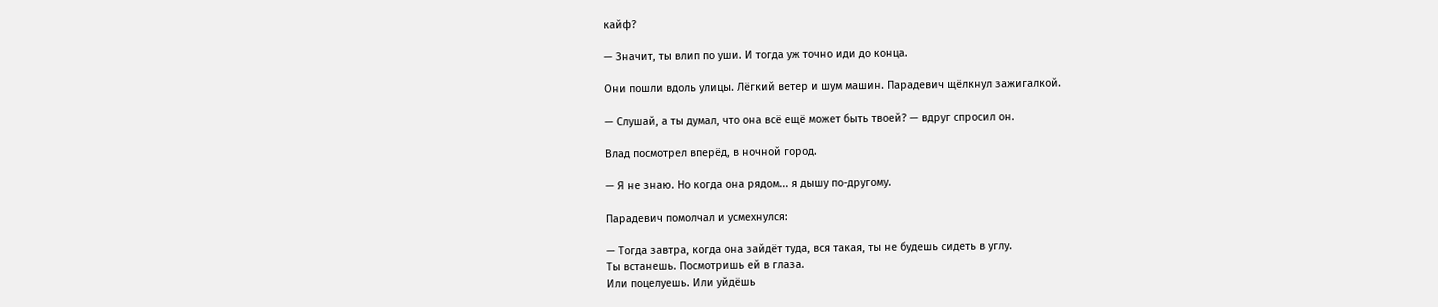кайф?

— Значит, ты влип по уши. И тогда уж точно иди до конца.

Они пошли вдоль улицы. Лёгкий ветер и шум машин. Парадевич щёлкнул зажигалкой.

— Слушай, а ты думал, что она всё ещё может быть твоей? — вдруг спросил он.

Влад посмотрел вперёд, в ночной город.

— Я не знаю. Но когда она рядом... я дышу по-другому.

Парадевич помолчал и усмехнулся:

— Тогда завтра, когда она зайдёт туда, вся такая, ты не будешь сидеть в углу.
Ты встанешь. Посмотришь ей в глаза.
Или поцелуешь. Или уйдёшь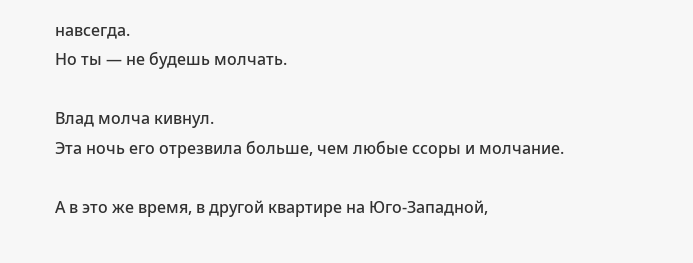навсегда.
Но ты — не будешь молчать.

Влад молча кивнул.
Эта ночь его отрезвила больше, чем любые ссоры и молчание.

А в это же время, в другой квартире на Юго-Западной,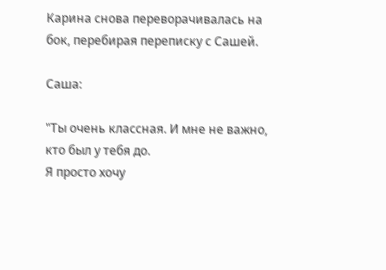Карина снова переворачивалась на бок, перебирая переписку с Сашей.

Саша:

"Ты очень классная. И мне не важно, кто был у тебя до.
Я просто хочу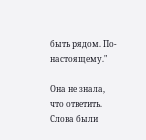быть рядом. По-настоящему."

Она не знала, что ответить.
Слова были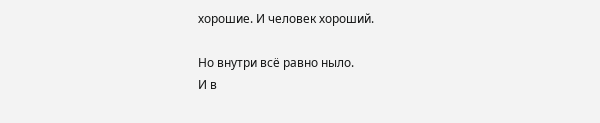хорошие. И человек хороший.

Но внутри всё равно ныло.
И в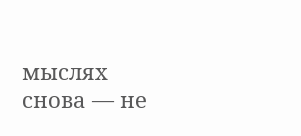мыслях снова — не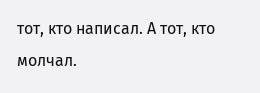тот, кто написал. А тот, кто молчал.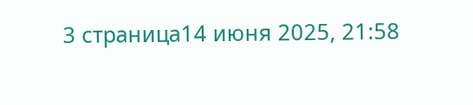3 страница14 июня 2025, 21:58